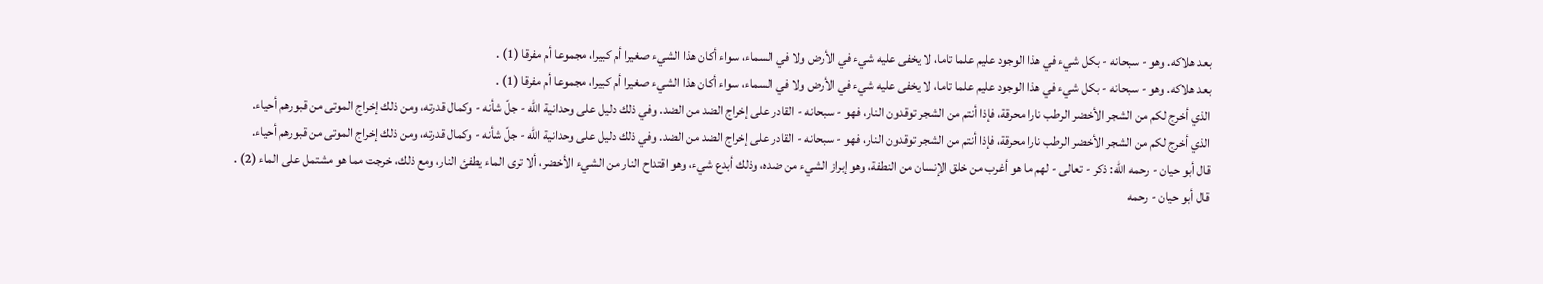بعد هلاكه. وهو - سبحانه - بكل شيء في هذا الوجود عليم علما تاما، لا يخفى عليه شيء في الأرض ولا في السماء، سواء أكان هذا الشيء صغيرا أم كبيرا، مجموعا أم مفرقا (1) .
بعد هلاكه. وهو - سبحانه - بكل شيء في هذا الوجود عليم علما تاما، لا يخفى عليه شيء في الأرض ولا في السماء، سواء أكان هذا الشيء صغيرا أم كبيرا، مجموعا أم مفرقا (1) .
الذي أخرج لكم من الشجر الأخضر الرطب نارا محرقة، فإذا أنتم من الشجر توقدون النار، فهو - سبحانه - القادر على إخراج الضد من الضد. وفي ذلك دليل على وحدانية الله - جلّ شأنه - وكمال قدرته، ومن ذلك إخراج الموتى من قبورهم أحياء.
الذي أخرج لكم من الشجر الأخضر الرطب نارا محرقة، فإذا أنتم من الشجر توقدون النار، فهو - سبحانه - القادر على إخراج الضد من الضد. وفي ذلك دليل على وحدانية الله - جلّ شأنه - وكمال قدرته، ومن ذلك إخراج الموتى من قبورهم أحياء.
قال أبو حيان - رحمه الله: ذكر - تعالى - لهم ما هو أغرب من خلق الإنسان من النطفة، وهو إبراز الشيء من ضده، وذلك أبدع شيء، وهو اقتداح النار من الشيء الأخضر، ألا ترى الماء يطفئ النار، ومع ذلك، خرجت مما هو مشتمل على الماء (2) .
قال أبو حيان - رحمه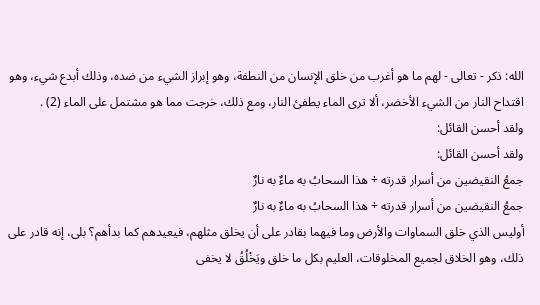الله: ذكر - تعالى - لهم ما هو أغرب من خلق الإنسان من النطفة، وهو إبراز الشيء من ضده، وذلك أبدع شيء، وهو اقتداح النار من الشيء الأخضر، ألا ترى الماء يطفئ النار، ومع ذلك، خرجت مما هو مشتمل على الماء (2) .
ولقد أحسن القائل:
ولقد أحسن القائل:
جمعُ النقيضين من أسرار قدرته ÷ هذا السحابُ به ماءٌ به نارٌ
جمعُ النقيضين من أسرار قدرته ÷ هذا السحابُ به ماءٌ به نارٌ
أوليس الذي خلق السماوات والأرض وما فيهما بقادر على أن يخلق مثلهم، فيعيدهم كما بدأهم؟ بلى، إنه قادر على ذلك، وهو الخلاق لجميع المخلوقات، العليم بكل ما خلق ويَخْلُقُ لا يخفى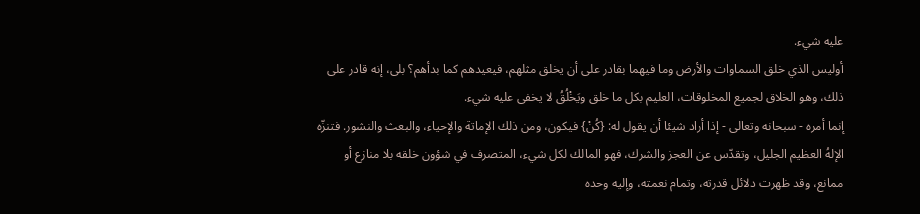عليه شيء.
أوليس الذي خلق السماوات والأرض وما فيهما بقادر على أن يخلق مثلهم، فيعيدهم كما بدأهم؟ بلى، إنه قادر على ذلك، وهو الخلاق لجميع المخلوقات، العليم بكل ما خلق ويَخْلُقُ لا يخفى عليه شيء.
إنما أمره - سبحانه وتعالى - إذا أراد شيئا أن يقول له: {كُنْ} فيكون، ومن ذلك الإماتة والإحياء، والبعث والنشور. فتنزّه الإلهُ العظيم الجليل، وتقدّس عن العجز والشرك، فهو المالك لكل شيء، المتصرف في شؤون خلقه بلا منازع أو ممانع، وقد ظهرت دلائل قدرته، وتمام نعمته، وإليه وحده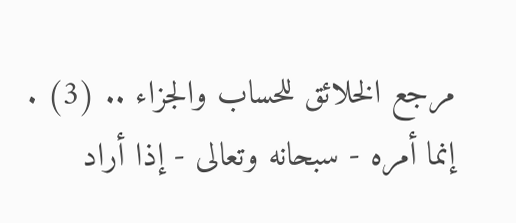مرجع الخلائق للحساب والجزاء .. (3) .
إنما أمره - سبحانه وتعالى - إذا أراد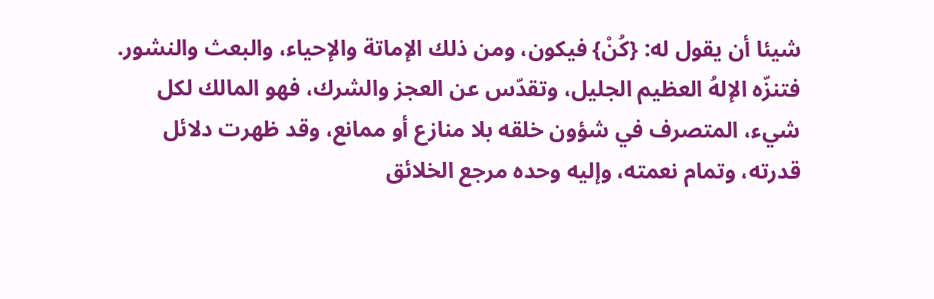شيئا أن يقول له: {كُنْ} فيكون، ومن ذلك الإماتة والإحياء، والبعث والنشور. فتنزّه الإلهُ العظيم الجليل، وتقدّس عن العجز والشرك، فهو المالك لكل شيء، المتصرف في شؤون خلقه بلا منازع أو ممانع، وقد ظهرت دلائل قدرته، وتمام نعمته، وإليه وحده مرجع الخلائق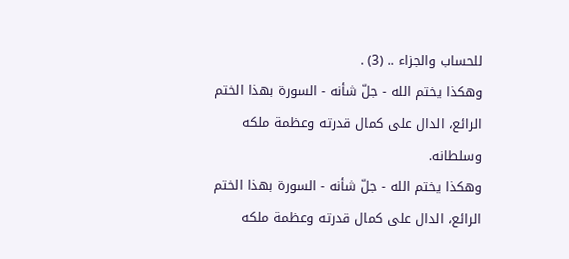للحساب والجزاء .. (3) .
وهكذا يختم الله - جلّ شأنه - السورة بهذا الختم الرائع، الدال على كمال قدرته وعظمة ملكه وسلطانه.
وهكذا يختم الله - جلّ شأنه - السورة بهذا الختم الرائع، الدال على كمال قدرته وعظمة ملكه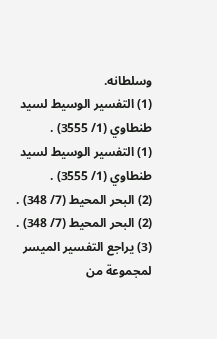وسلطانه.
(1) التفسير الوسيط لسيد طنطاوي (1/ 3555) .
(1) التفسير الوسيط لسيد طنطاوي (1/ 3555) .
(2) البحر المحيط (7/ 348) .
(2) البحر المحيط (7/ 348) .
(3) يراجع التفسير الميسر لمجموعة من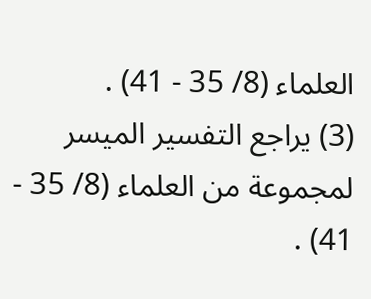العلماء (8/ 35 - 41) .
(3) يراجع التفسير الميسر لمجموعة من العلماء (8/ 35 - 41) .